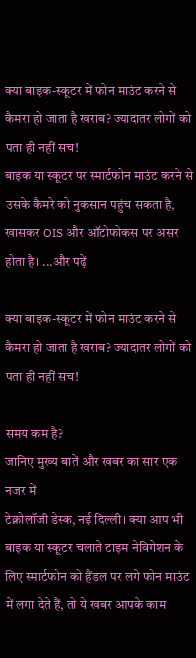क्या बाइक-स्कूटर में फोन माउंट करने से कैमरा हो जाता है खराब? ज्यादातर लोगों को पता ही नहीं सच!
बाइक या स्कूटर पर स्मार्टफोन माउंट करने से उसके कैमरे को नुकसान पहुंच सकता है, खासकर OIS और ऑटोफोकस पर असर होता है। ...और पढ़ें

क्या बाइक-स्कूटर में फोन माउंट करने से कैमरा हो जाता है खराब? ज्यादातर लोगों को पता ही नहीं सच!

समय कम है?
जानिए मुख्य बातें और खबर का सार एक नजर में
टेक्नोलॉजी डेस्क, नई दिल्ली। क्या आप भी बाइक या स्कूटर चलाते टाइम नेविगेशन के लिए स्मार्टफोन को हैंडल पर लगे फोन माउंट में लगा देते हैं, तो ये खबर आपके काम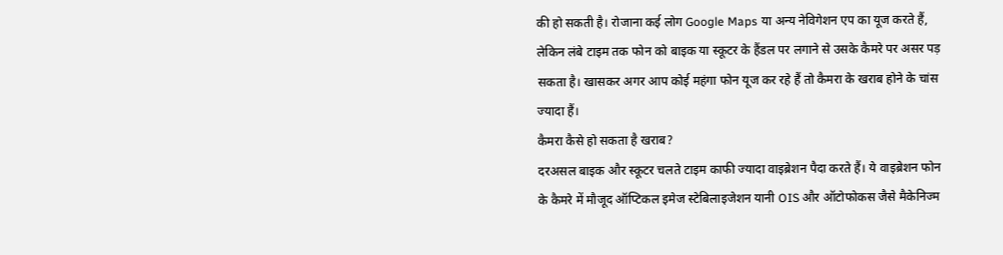की हो सकती है। रोजाना कई लोग Google Maps या अन्य नेविगेशन एप का यूज करते हैं, लेकिन लंबे टाइम तक फोन को बाइक या स्कूटर के हैंडल पर लगाने से उसके कैमरे पर असर पड़ सकता है। खासकर अगर आप कोई महंगा फोन यूज कर रहे हैं तो कैमरा के खराब होने के चांस ज्यादा हैं।
कैमरा कैसे हो सकता है खराब?
दरअसल बाइक और स्कूटर चलते टाइम काफी ज्यादा वाइब्रेशन पैदा करते हैं। ये वाइब्रेशन फोन के कैमरे में मौजूद ऑप्टिकल इमेज स्टेबिलाइजेशन यानी OIS और ऑटोफोकस जैसे मैकेनिज्म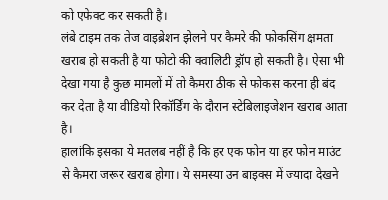को एफेक्ट कर सकती है।
लंबे टाइम तक तेज वाइब्रेशन झेलने पर कैमरे की फोकसिंग क्षमता खराब हो सकती है या फोटो की क्वालिटी ड्रॉप हो सकती है। ऐसा भी देखा गया है कुछ मामलों में तो कैमरा ठीक से फोकस करना ही बंद कर देता है या वीडियो रिकॉर्डिंग के दौरान स्टेबिलाइजेशन खराब आता है।
हालांकि इसका ये मतलब नहीं है कि हर एक फोन या हर फोन माउंट से कैमरा जरूर खराब होगा। ये समस्या उन बाइक्स में ज्यादा देखने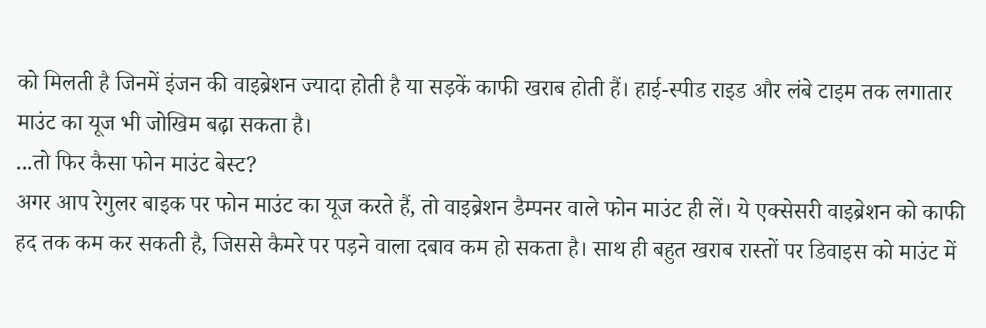को मिलती है जिनमें इंजन की वाइब्रेशन ज्यादा होती है या सड़कें काफी खराब होती हैं। हाई-स्पीड राइड और लंबे टाइम तक लगातार माउंट का यूज भी जोखिम बढ़ा सकता है।
...तो फिर कैसा फोन माउंट बेस्ट?
अगर आप रेगुलर बाइक पर फोन माउंट का यूज करते हैं, तो वाइब्रेशन डैम्पनर वाले फोन माउंट ही लें। ये एक्सेसरी वाइब्रेशन को काफी हद तक कम कर सकती है, जिससे कैमरे पर पड़ने वाला दबाव कम हो सकता है। साथ ही बहुत खराब रास्तों पर डिवाइस को माउंट में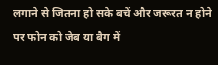लगाने से जितना हो सके बचें और जरूरत न होने पर फोन को जेब या बैग में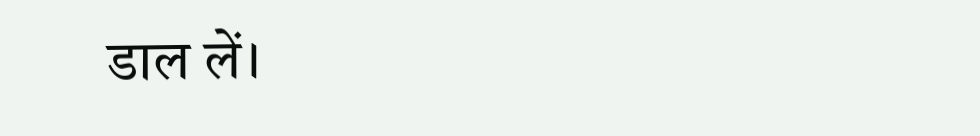डाल लें।